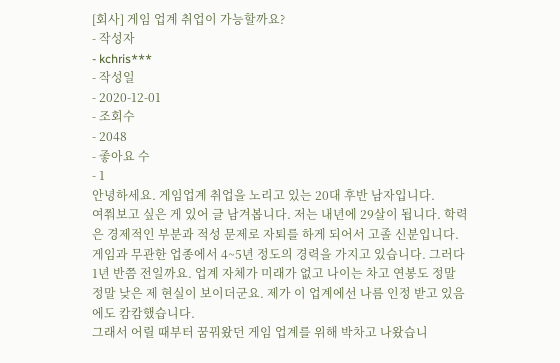[회사] 게임 업계 취업이 가능할까요?
- 작성자
- kchris***
- 작성일
- 2020-12-01
- 조회수
- 2048
- 좋아요 수
- 1
안녕하세요. 게임업계 취업을 노리고 있는 20대 후반 남자입니다.
여쭤보고 싶은 게 있어 글 남겨봅니다. 저는 내년에 29살이 됩니다. 학력은 경제적인 부분과 적성 문제로 자퇴를 하게 되어서 고졸 신분입니다. 게임과 무관한 업종에서 4~5년 정도의 경력을 가지고 있습니다. 그러다 1년 반쯤 전일까요. 업계 자체가 미래가 없고 나이는 차고 연봉도 정말 정말 낮은 제 현실이 보이더군요. 제가 이 업계에선 나름 인정 받고 있음에도 캄캄했습니다.
그래서 어릴 때부터 꿈꿔왔던 게임 업계를 위해 박차고 나왔습니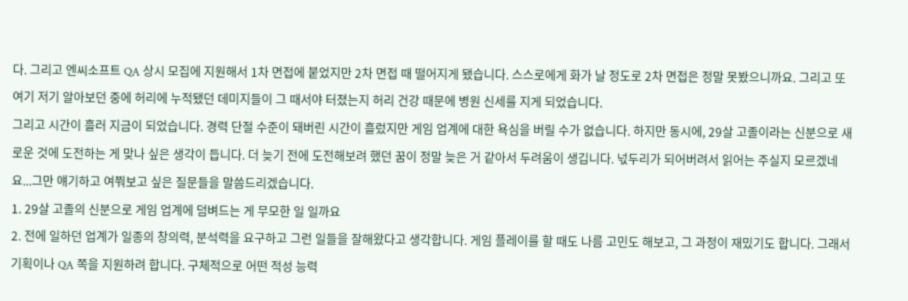다. 그리고 엔씨소프트 QA 상시 모집에 지원해서 1차 면접에 붙었지만 2차 면접 때 떨어지게 됐습니다. 스스로에게 화가 날 정도로 2차 면접은 정말 못봤으니까요. 그리고 또 여기 저기 알아보던 중에 허리에 누적됐던 데미지들이 그 때서야 터졌는지 허리 건강 때문에 병원 신세를 지게 되었습니다.
그리고 시간이 흘러 지금이 되었습니다. 경력 단절 수준이 돼버린 시간이 흘렀지만 게임 업계에 대한 욕심을 버릴 수가 없습니다. 하지만 동시에, 29살 고졸이라는 신분으로 새로운 것에 도전하는 게 맞나 싶은 생각이 듭니다. 더 늦기 전에 도전해보려 했던 꿈이 정말 늦은 거 같아서 두려움이 생깁니다. 넋두리가 되어버려서 읽어는 주실지 모르겠네요...그만 얘기하고 여쭤보고 싶은 질문들을 말씀드리겠습니다.
1. 29살 고졸의 신분으로 게임 업계에 덤벼드는 게 무모한 일 일까요
2. 전에 일하던 업계가 일종의 창의력, 분석력을 요구하고 그런 일들을 잘해왔다고 생각합니다. 게임 플레이를 할 때도 나름 고민도 해보고, 그 과정이 재밌기도 합니다. 그래서 기획이나 QA 쪽을 지원하려 합니다. 구체적으로 어떤 적성 능력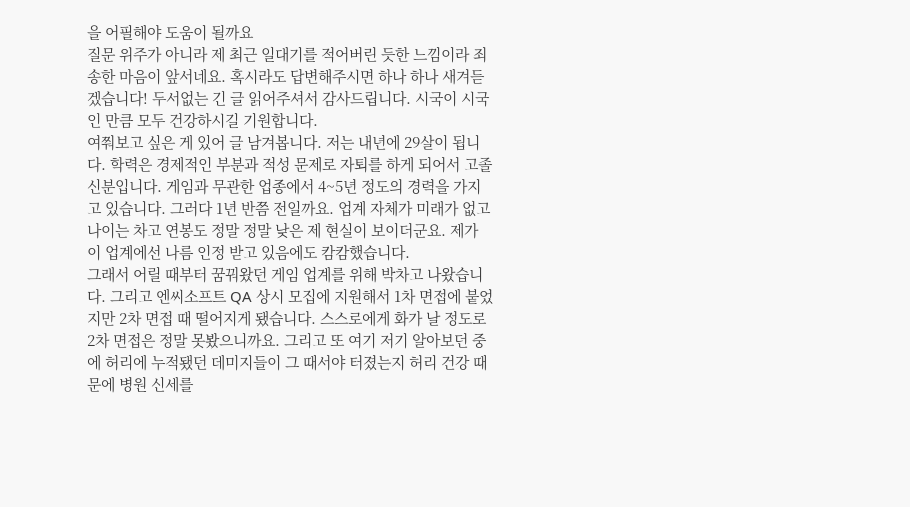을 어필해야 도움이 될까요
질문 위주가 아니라 제 최근 일대기를 적어버린 듯한 느낌이라 죄송한 마음이 앞서네요. 혹시라도 답변해주시면 하나 하나 새겨듣겠습니다! 두서없는 긴 글 읽어주셔서 감사드립니다. 시국이 시국인 만큼 모두 건강하시길 기원합니다.
여쭤보고 싶은 게 있어 글 남겨봅니다. 저는 내년에 29살이 됩니다. 학력은 경제적인 부분과 적성 문제로 자퇴를 하게 되어서 고졸 신분입니다. 게임과 무관한 업종에서 4~5년 정도의 경력을 가지고 있습니다. 그러다 1년 반쯤 전일까요. 업계 자체가 미래가 없고 나이는 차고 연봉도 정말 정말 낮은 제 현실이 보이더군요. 제가 이 업계에선 나름 인정 받고 있음에도 캄캄했습니다.
그래서 어릴 때부터 꿈꿔왔던 게임 업계를 위해 박차고 나왔습니다. 그리고 엔씨소프트 QA 상시 모집에 지원해서 1차 면접에 붙었지만 2차 면접 때 떨어지게 됐습니다. 스스로에게 화가 날 정도로 2차 면접은 정말 못봤으니까요. 그리고 또 여기 저기 알아보던 중에 허리에 누적됐던 데미지들이 그 때서야 터졌는지 허리 건강 때문에 병원 신세를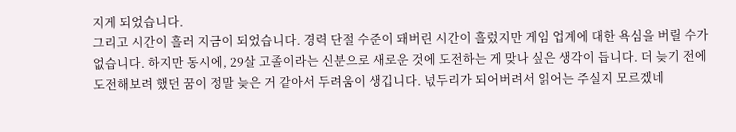지게 되었습니다.
그리고 시간이 흘러 지금이 되었습니다. 경력 단절 수준이 돼버린 시간이 흘렀지만 게임 업계에 대한 욕심을 버릴 수가 없습니다. 하지만 동시에, 29살 고졸이라는 신분으로 새로운 것에 도전하는 게 맞나 싶은 생각이 듭니다. 더 늦기 전에 도전해보려 했던 꿈이 정말 늦은 거 같아서 두려움이 생깁니다. 넋두리가 되어버려서 읽어는 주실지 모르겠네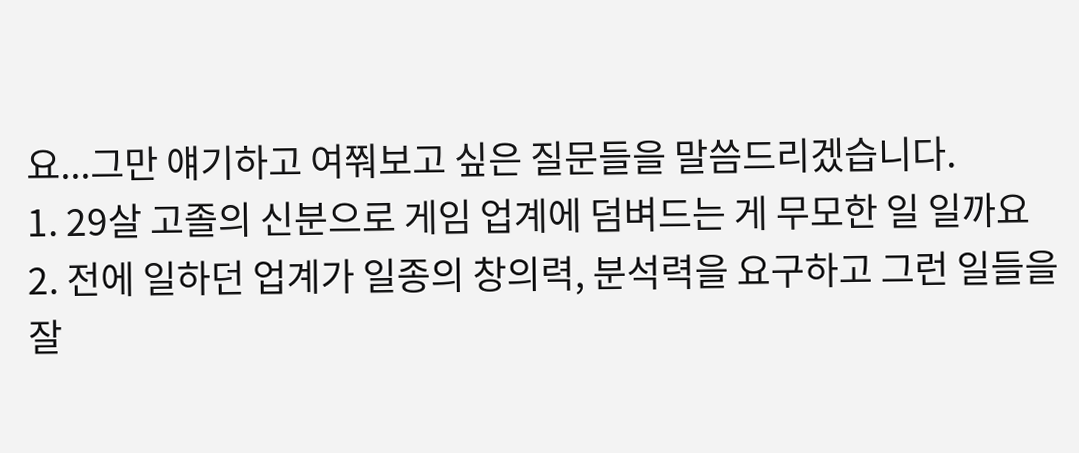요...그만 얘기하고 여쭤보고 싶은 질문들을 말씀드리겠습니다.
1. 29살 고졸의 신분으로 게임 업계에 덤벼드는 게 무모한 일 일까요
2. 전에 일하던 업계가 일종의 창의력, 분석력을 요구하고 그런 일들을 잘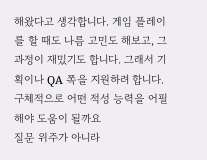해왔다고 생각합니다. 게임 플레이를 할 때도 나름 고민도 해보고, 그 과정이 재밌기도 합니다. 그래서 기획이나 QA 쪽을 지원하려 합니다. 구체적으로 어떤 적성 능력을 어필해야 도움이 될까요
질문 위주가 아니라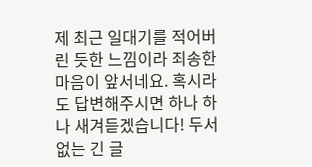제 최근 일대기를 적어버린 듯한 느낌이라 죄송한 마음이 앞서네요. 혹시라도 답변해주시면 하나 하나 새겨듣겠습니다! 두서없는 긴 글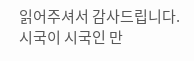읽어주셔서 감사드립니다. 시국이 시국인 만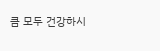큼 모두 건강하시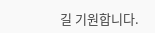길 기원합니다.